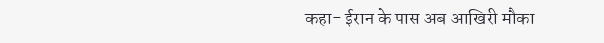कहा- ईरान के पास अब आखिरी मौका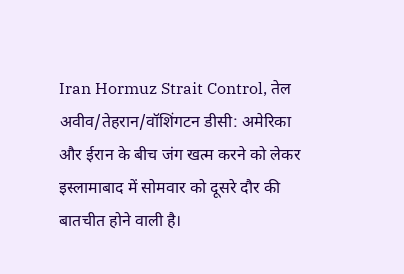Iran Hormuz Strait Control, तेल अवीव/तेहरान/वॉशिंगटन डीसी: अमेरिका और ईरान के बीच जंग खत्म करने को लेकर इस्लामाबाद में सोमवार को दूसरे दौर की बातचीत होने वाली है।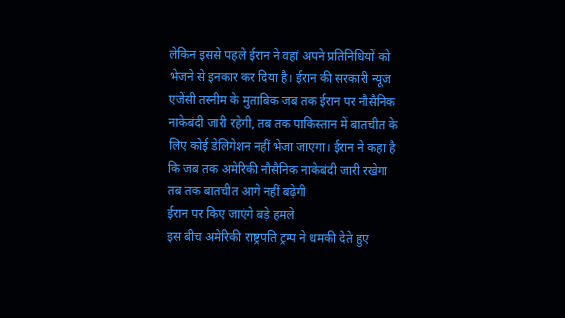लेकिन इससे पहले ईरान ने वहां अपने प्रतिनिधियों को भेजने से इनकार कर दिया है। ईरान की सरकारी न्यूज एजेंसी तस्नीम के मुताबिक जब तक ईरान पर नौसैनिक नाकेबंदी जारी रहेगी, तब तक पाकिस्तान में बातचीत के लिए कोई डेलिगेशन नहीं भेजा जाएगा। ईरान ने कहा है कि जब तक अमेरिकी नौसैनिक नाकेबंदी जारी रखेगा तब तक बातचीत आगे नहीं बढ़ेगी
ईरान पर किए जाएंगे बड़े हमले
इस बीच अमेरिकी राष्ट्रपति ट्रम्प ने धमकी देते हुए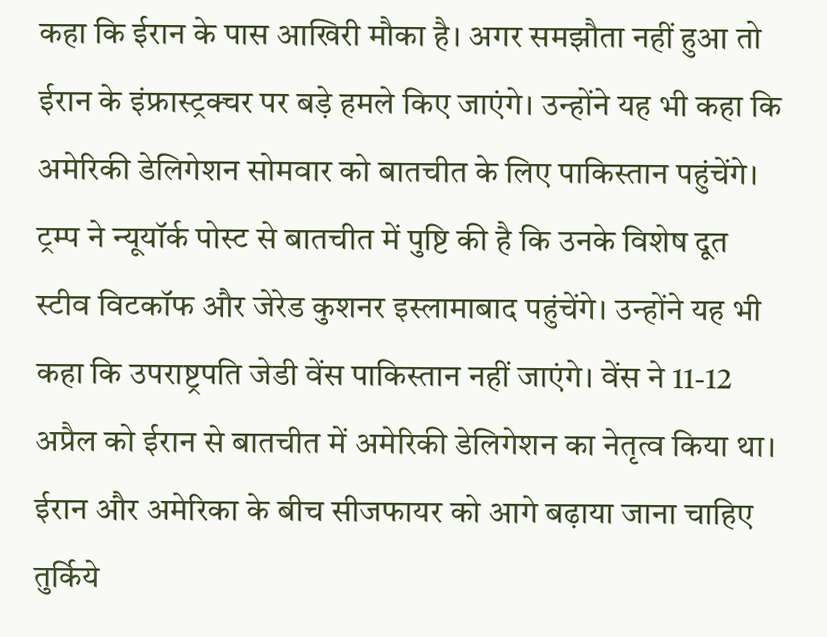कहा कि ईरान के पास आखिरी मौका है। अगर समझौता नहीं हुआ तो ईरान के इंफ्रास्ट्रक्चर पर बड़े हमले किए जाएंगे। उन्होंने यह भी कहा कि अमेरिकी डेलिगेशन सोमवार को बातचीत के लिए पाकिस्तान पहुंचेंगे। ट्रम्प ने न्यूयॉर्क पोस्ट से बातचीत में पुष्टि की है कि उनके विशेष दूत स्टीव विटकॉफ और जेरेड कुशनर इस्लामाबाद पहुंचेंगे। उन्होंने यह भी कहा कि उपराष्ट्रपति जेडी वेंस पाकिस्तान नहीं जाएंगे। वेंस ने 11-12 अप्रैल को ईरान से बातचीत में अमेरिकी डेलिगेशन का नेतृत्व किया था।
ईरान और अमेरिका के बीच सीजफायर को आगे बढ़ाया जाना चाहिए
तुर्किये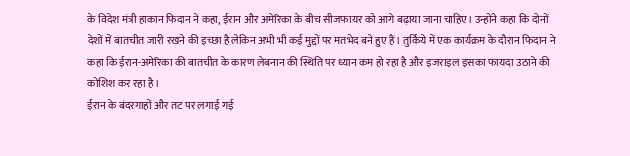के विदेश मंत्री हाकान फिदान ने कहा, ईरान और अमेरिका के बीच सीजफायर को आगे बढ़ाया जाना चाहिए। उन्होंने कहा कि दोनों देशों में बातचीत जारी रखने की इच्छा है लेकिन अभी भी कई मुद्दों पर मतभेद बने हुए हैं। तुर्किये में एक कार्यक्रम के दौरान फिदान ने कहा कि ईरान-अमेरिका की बातचीत के कारण लेबनान की स्थिति पर ध्यान कम हो रहा है और इजराइल इसका फायदा उठाने की कोशिश कर रहा है।
ईरान के बंदरगाहों और तट पर लगाई गई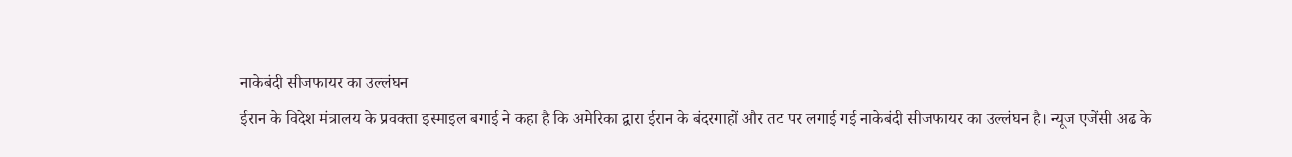नाकेबंदी सीजफायर का उल्लंघन
ईरान के विदेश मंत्रालय के प्रवक्ता इस्माइल बगाई ने कहा है कि अमेरिका द्वारा ईरान के बंदरगाहों और तट पर लगाई गई नाकेबंदी सीजफायर का उल्लंघन है। न्यूज एजेंसी अढ के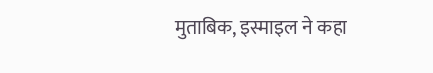मुताबिक, इस्माइल ने कहा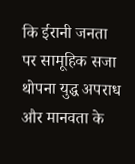कि ईरानी जनता पर सामूहिक सजा थोपना युद्ध अपराध और मानवता के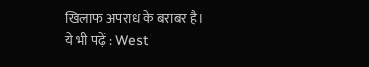खिलाफ अपराध के बराबर है।
ये भी पढ़ें : West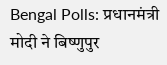Bengal Polls: प्रधानमंत्री मोदी ने बिष्णुपुर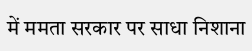में ममता सरकार पर साधा निशाना